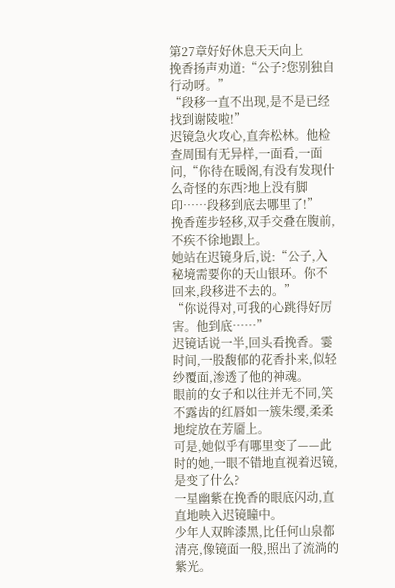第27章好好休息天天向上
挽香扬声劝道:“公子?您别独自行动呀。”
“段移一直不出现,是不是已经找到谢陵啦!”
迟镜急火攻心,直奔松林。他检查周围有无异样,一面看,一面问,“你待在暖阁,有没有发现什么奇怪的东西?地上没有脚印……段移到底去哪里了!”
挽香莲步轻移,双手交叠在腹前,不疾不徐地跟上。
她站在迟镜身后,说:“公子,入秘境需要你的天山银环。你不回来,段移进不去的。”
“你说得对,可我的心跳得好厉害。他到底……”
迟镜话说一半,回头看挽香。霎时间,一股馥郁的花香扑来,似轻纱覆面,渗透了他的神魂。
眼前的女子和以往并无不同,笑不露齿的红唇如一簇朱缨,柔柔地绽放在芳靥上。
可是,她似乎有哪里变了——此时的她,一眼不错地直视着迟镜,是变了什么?
一星幽紫在挽香的眼底闪动,直直地映入迟镜瞳中。
少年人双眸漆黑,比任何山泉都清亮,像镜面一般,照出了流淌的紫光。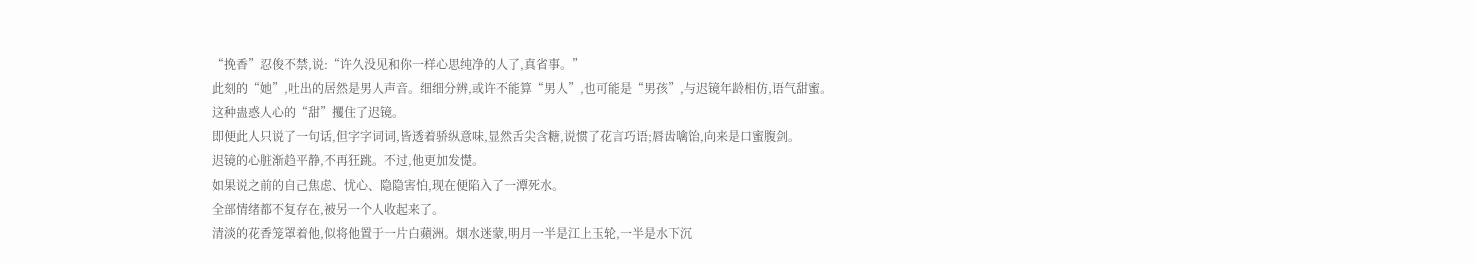“挽香”忍俊不禁,说:“许久没见和你一样心思纯净的人了,真省事。”
此刻的“她”,吐出的居然是男人声音。细细分辨,或许不能算“男人”,也可能是“男孩”,与迟镜年龄相仿,语气甜蜜。
这种蛊惑人心的“甜”攫住了迟镜。
即便此人只说了一句话,但字字词词,皆透着骄纵意味,显然舌尖含糖,说惯了花言巧语;唇齿噙饴,向来是口蜜腹剑。
迟镜的心脏渐趋平静,不再狂跳。不过,他更加发憷。
如果说之前的自己焦虑、忧心、隐隐害怕,现在便陷入了一潭死水。
全部情绪都不复存在,被另一个人收起来了。
清淡的花香笼罩着他,似将他置于一片白蘋洲。烟水迷蒙,明月一半是江上玉轮,一半是水下沉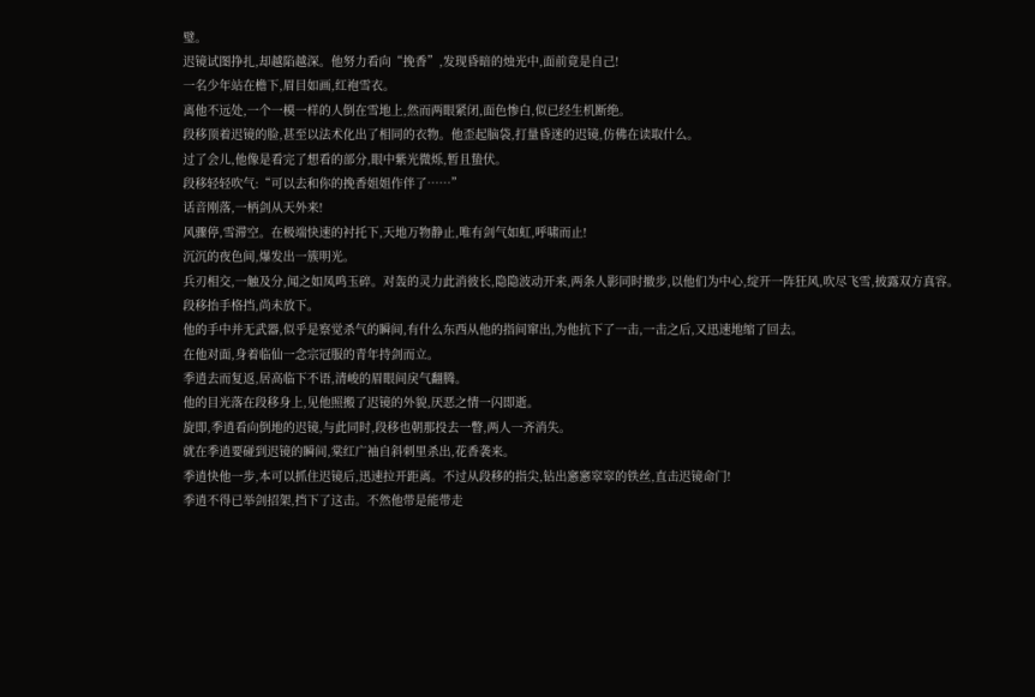璧。
迟镜试图挣扎,却越陷越深。他努力看向“挽香”,发现昏暗的烛光中,面前竟是自己!
一名少年站在檐下,眉目如画,红袍雪衣。
离他不远处,一个一模一样的人倒在雪地上,然而两眼紧闭,面色惨白,似已经生机断绝。
段移顶着迟镜的脸,甚至以法术化出了相同的衣物。他歪起脑袋,打量昏迷的迟镜,仿佛在读取什么。
过了会儿,他像是看完了想看的部分,眼中紫光微烁,暂且蛰伏。
段移轻轻吹气:“可以去和你的挽香姐姐作伴了……”
话音刚落,一柄剑从天外来!
风骤停,雪滞空。在极端快速的衬托下,天地万物静止,唯有剑气如虹,呼啸而止!
沉沉的夜色间,爆发出一簇明光。
兵刃相交,一触及分,闻之如凤鸣玉碎。对轰的灵力此消彼长,隐隐波动开来,两条人影同时撤步,以他们为中心,绽开一阵狂风,吹尽飞雪,披露双方真容。
段移抬手格挡,尚未放下。
他的手中并无武器,似乎是察觉杀气的瞬间,有什么东西从他的指间窜出,为他抗下了一击,一击之后,又迅速地缩了回去。
在他对面,身着临仙一念宗冠服的青年持剑而立。
季逍去而复返,居高临下不语,清峻的眉眼间戾气翻腾。
他的目光落在段移身上,见他照搬了迟镜的外貌,厌恶之情一闪即逝。
旋即,季逍看向倒地的迟镜,与此同时,段移也朝那投去一瞥,两人一齐消失。
就在季逍要碰到迟镜的瞬间,棠红广袖自斜刺里杀出,花香袭来。
季逍快他一步,本可以抓住迟镜后,迅速拉开距离。不过从段移的指尖,钻出窸窸窣窣的铁丝,直击迟镜命门!
季逍不得已举剑招架,挡下了这击。不然他带是能带走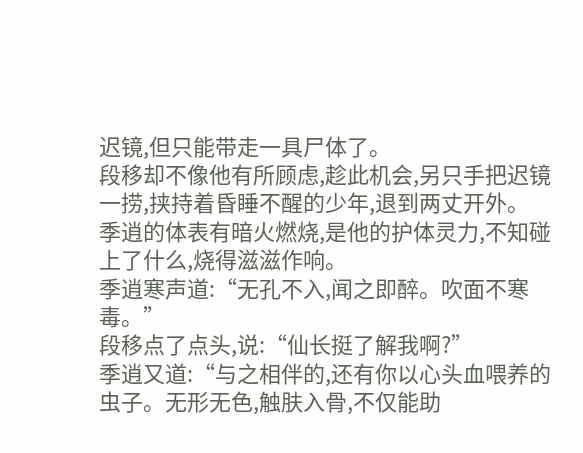迟镜,但只能带走一具尸体了。
段移却不像他有所顾虑,趁此机会,另只手把迟镜一捞,挟持着昏睡不醒的少年,退到两丈开外。
季逍的体表有暗火燃烧,是他的护体灵力,不知碰上了什么,烧得滋滋作响。
季逍寒声道:“无孔不入,闻之即醉。吹面不寒毒。”
段移点了点头,说:“仙长挺了解我啊?”
季逍又道:“与之相伴的,还有你以心头血喂养的虫子。无形无色,触肤入骨,不仅能助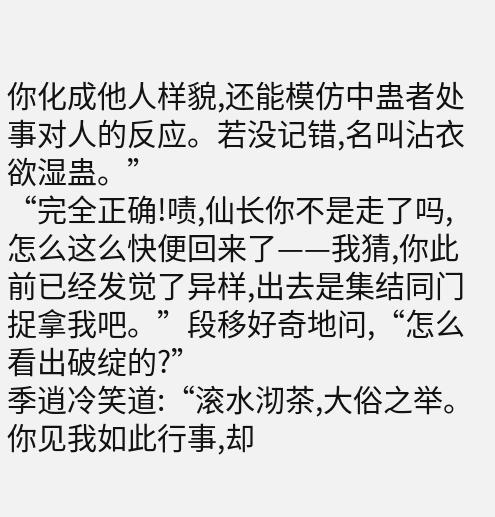你化成他人样貌,还能模仿中蛊者处事对人的反应。若没记错,名叫沾衣欲湿蛊。”
“完全正确!啧,仙长你不是走了吗,怎么这么快便回来了——我猜,你此前已经发觉了异样,出去是集结同门捉拿我吧。”段移好奇地问,“怎么看出破绽的?”
季逍冷笑道:“滚水沏茶,大俗之举。你见我如此行事,却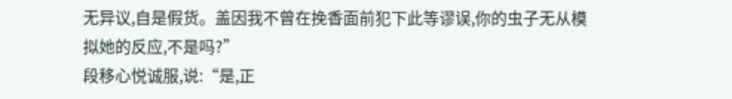无异议,自是假货。盖因我不曾在挽香面前犯下此等谬误,你的虫子无从模拟她的反应,不是吗?”
段移心悦诚服,说:“是,正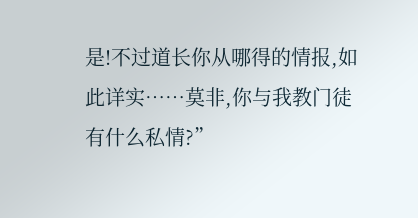是!不过道长你从哪得的情报,如此详实……莫非,你与我教门徒有什么私情?”